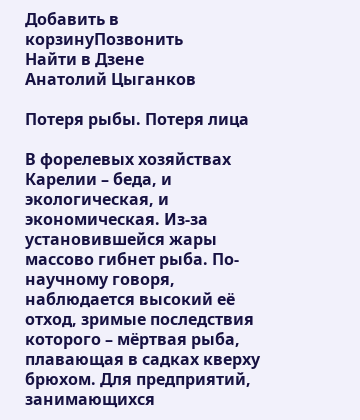Добавить в корзинуПозвонить
Найти в Дзене
Анатолий Цыганков

Потеря рыбы. Потеря лица

В форелевых хозяйствах Карелии – беда, и экологическая, и экономическая. Из-за установившейся жары массово гибнет рыба. По-научному говоря, наблюдается высокий её отход, зримые последствия которого – мёртвая рыба, плавающая в садках кверху брюхом. Для предприятий, занимающихся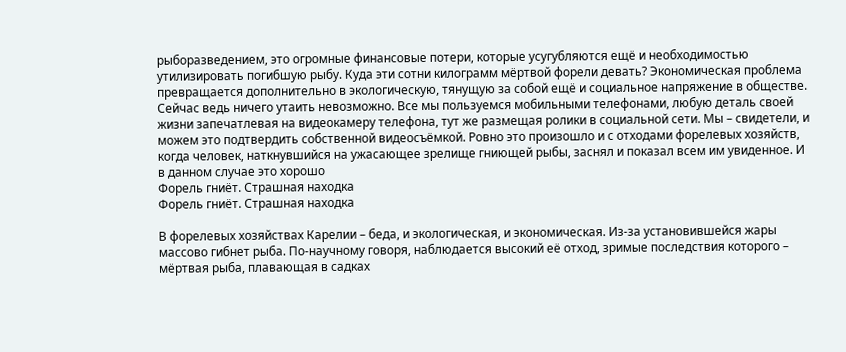рыборазведением, это огромные финансовые потери, которые усугубляются ещё и необходимостью утилизировать погибшую рыбу. Куда эти сотни килограмм мёртвой форели девать? Экономическая проблема превращается дополнительно в экологическую, тянущую за собой ещё и социальное напряжение в обществе. Сейчас ведь ничего утаить невозможно. Все мы пользуемся мобильными телефонами, любую деталь своей жизни запечатлевая на видеокамеру телефона, тут же размещая ролики в социальной сети. Мы – свидетели, и можем это подтвердить собственной видеосъёмкой. Ровно это произошло и с отходами форелевых хозяйств, когда человек, наткнувшийся на ужасающее зрелище гниющей рыбы, заснял и показал всем им увиденное. И в данном случае это хорошо
Форель гниёт. Страшная находка
Форель гниёт. Страшная находка

В форелевых хозяйствах Карелии – беда, и экологическая, и экономическая. Из-за установившейся жары массово гибнет рыба. По-научному говоря, наблюдается высокий её отход, зримые последствия которого – мёртвая рыба, плавающая в садках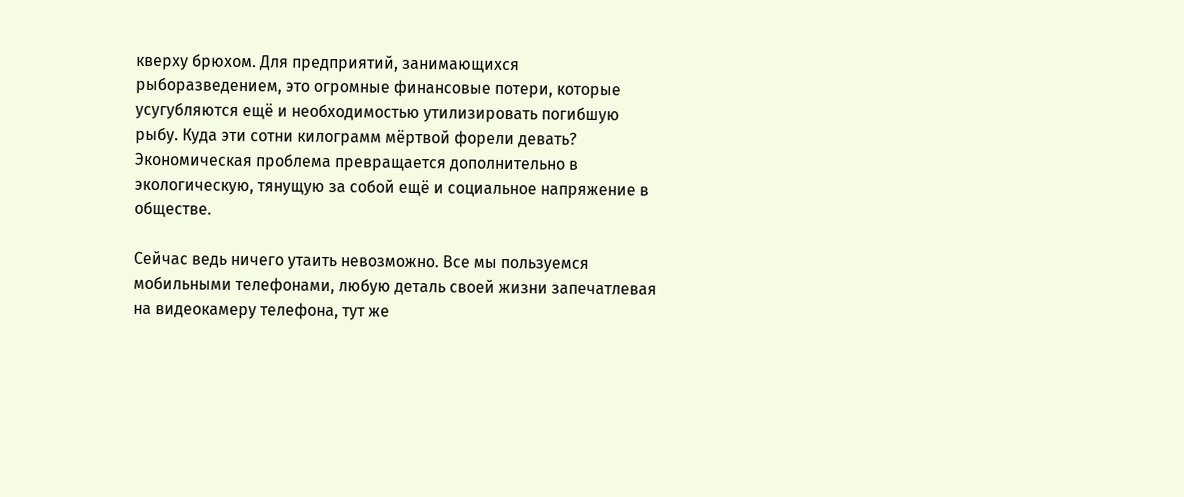кверху брюхом. Для предприятий, занимающихся рыборазведением, это огромные финансовые потери, которые усугубляются ещё и необходимостью утилизировать погибшую рыбу. Куда эти сотни килограмм мёртвой форели девать? Экономическая проблема превращается дополнительно в экологическую, тянущую за собой ещё и социальное напряжение в обществе.

Сейчас ведь ничего утаить невозможно. Все мы пользуемся мобильными телефонами, любую деталь своей жизни запечатлевая на видеокамеру телефона, тут же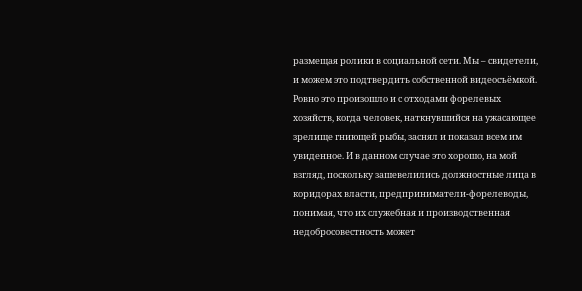размещая ролики в социальной сети. Мы – свидетели, и можем это подтвердить собственной видеосъёмкой. Ровно это произошло и с отходами форелевых хозяйств, когда человек, наткнувшийся на ужасающее зрелище гниющей рыбы, заснял и показал всем им увиденное. И в данном случае это хорошо, на мой взгляд, поскольку зашевелились должностные лица в коридорах власти, предприниматели-форелеводы, понимая, что их служебная и производственная недобросовестность может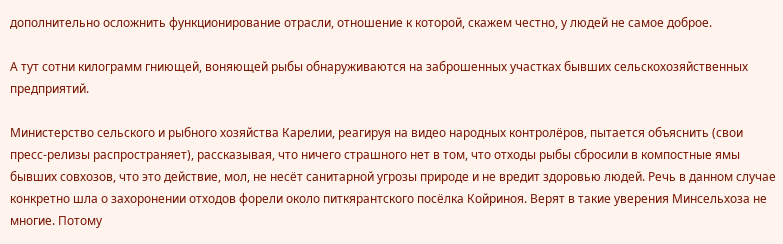дополнительно осложнить функционирование отрасли, отношение к которой, скажем честно, у людей не самое доброе.

А тут сотни килограмм гниющей, воняющей рыбы обнаруживаются на заброшенных участках бывших сельскохозяйственных предприятий.

Министерство сельского и рыбного хозяйства Карелии, реагируя на видео народных контролёров, пытается объяснить (свои пресс-релизы распространяет), рассказывая, что ничего страшного нет в том, что отходы рыбы сбросили в компостные ямы бывших совхозов, что это действие, мол, не несёт санитарной угрозы природе и не вредит здоровью людей. Речь в данном случае конкретно шла о захоронении отходов форели около питкярантского посёлка Койриноя. Верят в такие уверения Минсельхоза не многие. Потому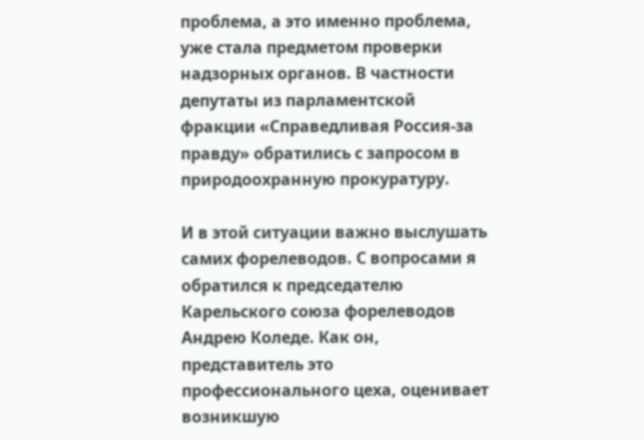проблема, а это именно проблема, уже стала предметом проверки надзорных органов. В частности депутаты из парламентской фракции «Справедливая Россия-за правду» обратились с запросом в природоохранную прокуратуру.

И в этой ситуации важно выслушать самих форелеводов. С вопросами я обратился к председателю Карельского союза форелеводов Андрею Коледе. Как он, представитель это профессионального цеха, оценивает возникшую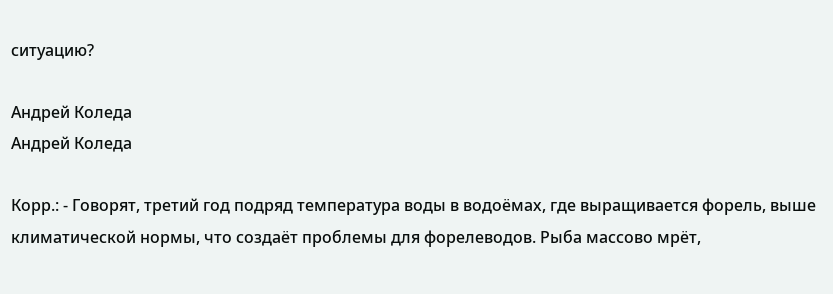ситуацию?

Андрей Коледа
Андрей Коледа

Корр.: - Говорят, третий год подряд температура воды в водоёмах, где выращивается форель, выше климатической нормы, что создаёт проблемы для форелеводов. Рыба массово мрёт,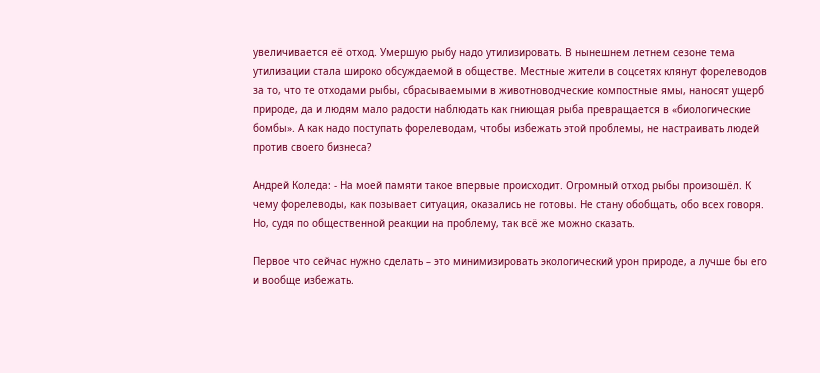увеличивается её отход. Умершую рыбу надо утилизировать. В нынешнем летнем сезоне тема утилизации стала широко обсуждаемой в обществе. Местные жители в соцсетях клянут форелеводов за то, что те отходами рыбы, сбрасываемыми в животноводческие компостные ямы, наносят ущерб природе, да и людям мало радости наблюдать как гниющая рыба превращается в «биологические бомбы». А как надо поступать форелеводам, чтобы избежать этой проблемы, не настраивать людей против своего бизнеса?

Андрей Коледа: - На моей памяти такое впервые происходит. Огромный отход рыбы произошёл. К чему форелеводы, как позывает ситуация, оказались не готовы. Не стану обобщать, обо всех говоря. Но, судя по общественной реакции на проблему, так всё же можно сказать.

Первое что сейчас нужно сделать – это минимизировать экологический урон природе, а лучше бы его и вообще избежать.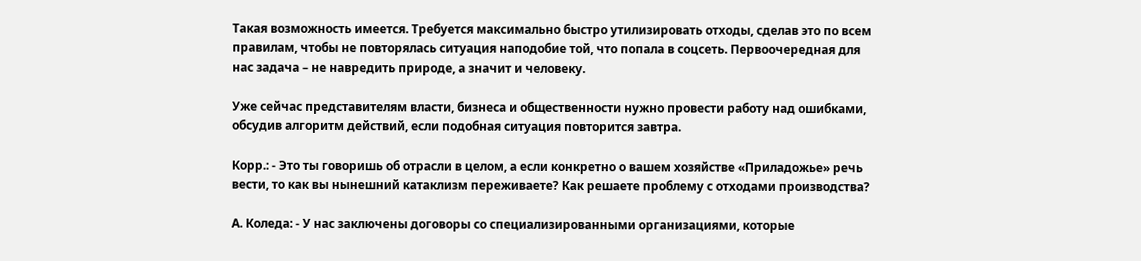Такая возможность имеется. Требуется максимально быстро утилизировать отходы, сделав это по всем правилам, чтобы не повторялась ситуация наподобие той, что попала в соцсеть. Первоочередная для нас задача – не навредить природе, а значит и человеку.

Уже сейчас представителям власти, бизнеса и общественности нужно провести работу над ошибками, обсудив алгоритм действий, если подобная ситуация повторится завтра.

Корр.: - Это ты говоришь об отрасли в целом, а если конкретно о вашем хозяйстве «Приладожье» речь вести, то как вы нынешний катаклизм переживаете? Как решаете проблему с отходами производства?

А. Коледа: - У нас заключены договоры со специализированными организациями, которые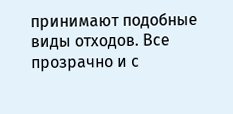принимают подобные виды отходов. Все прозрачно и с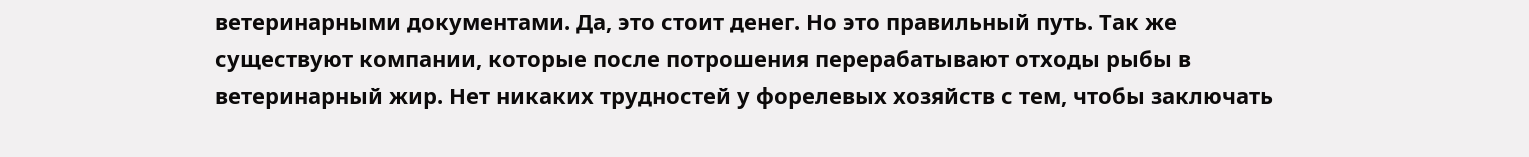ветеринарными документами. Да, это стоит денег. Но это правильный путь. Так же существуют компании, которые после потрошения перерабатывают отходы рыбы в ветеринарный жир. Нет никаких трудностей у форелевых хозяйств с тем, чтобы заключать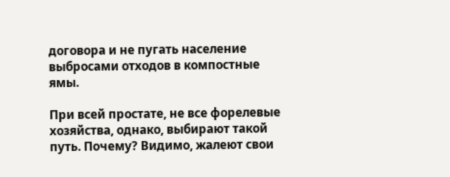договора и не пугать население выбросами отходов в компостные ямы.

При всей простате, не все форелевые хозяйства, однако, выбирают такой путь. Почему? Видимо, жалеют свои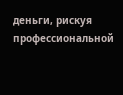деньги, рискуя профессиональной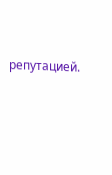репутацией.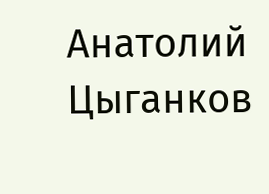Анатолий Цыганков